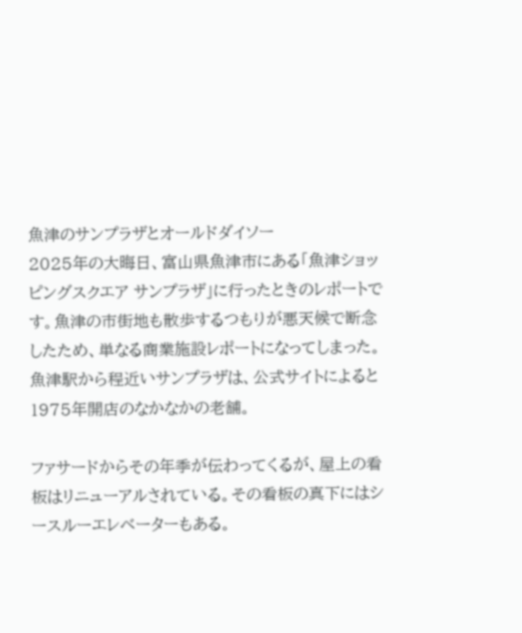魚津のサンプラザとオールドダイソー
2025年の大晦日、富山県魚津市にある「魚津ショッピングスクエア サンプラザ」に行ったときのレポートです。魚津の市街地も散歩するつもりが悪天候で断念したため、単なる商業施設レポートになってしまった。
魚津駅から程近いサンプラザは、公式サイトによると1975年開店のなかなかの老舗。

ファサードからその年季が伝わってくるが、屋上の看板はリニューアルされている。その看板の真下にはシースルーエレベーターもある。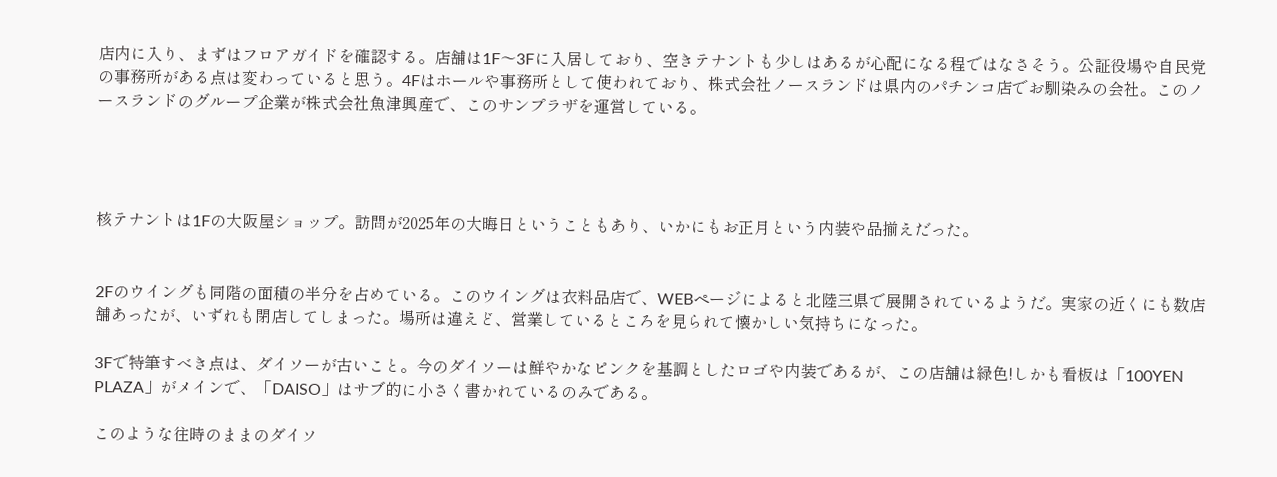店内に入り、まずはフロアガイドを確認する。店舗は1F〜3Fに入居しており、空きテナントも少しはあるが心配になる程ではなさそう。公証役場や自民党の事務所がある点は変わっていると思う。4Fはホールや事務所として使われており、株式会社ノースランドは県内のパチンコ店でお馴染みの会社。このノースランドのグループ企業が株式会社魚津興産で、このサンプラザを運営している。




核テナントは1Fの大阪屋ショップ。訪問が2025年の大晦日ということもあり、いかにもお正月という内装や品揃えだった。


2Fのウイングも同階の面積の半分を占めている。このウイングは衣料品店で、WEBページによると北陸三県で展開されているようだ。実家の近くにも数店舗あったが、いずれも閉店してしまった。場所は違えど、営業しているところを見られて懐かしい気持ちになった。

3Fで特筆すべき点は、ダイソーが古いこと。今のダイソーは鮮やかなピンクを基調としたロゴや内装であるが、この店舗は緑色!しかも看板は「100YEN PLAZA」がメインで、「DAISO」はサブ的に小さく書かれているのみである。

このような往時のままのダイソ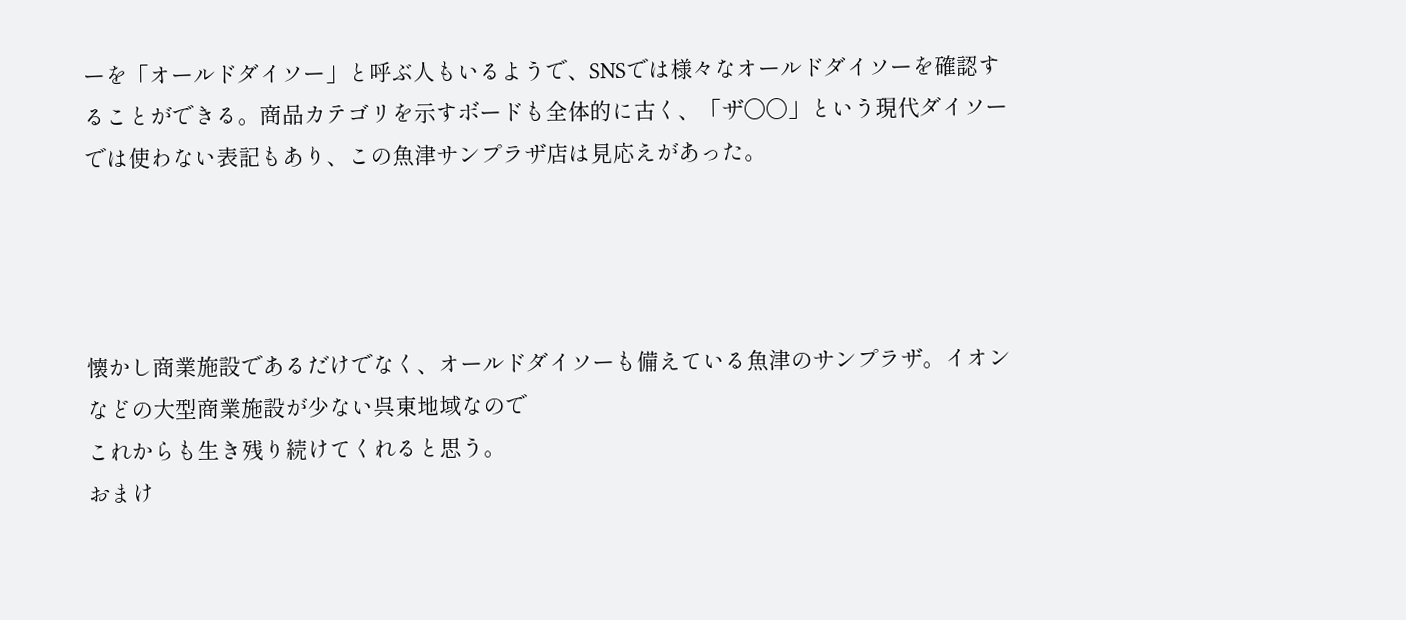ーを「オールドダイソー」と呼ぶ人もいるようで、SNSでは様々なオールドダイソーを確認することができる。商品カテゴリを示すボードも全体的に古く、「ザ〇〇」という現代ダイソーでは使わない表記もあり、この魚津サンプラザ店は見応えがあった。




懐かし商業施設であるだけでなく、オールドダイソーも備えている魚津のサンプラザ。イオンなどの大型商業施設が少ない呉東地域なので
これからも生き残り続けてくれると思う。
おまけ